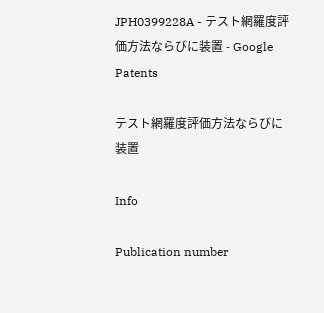JPH0399228A - テスト網羅度評価方法ならびに装置 - Google Patents

テスト網羅度評価方法ならびに装置

Info

Publication number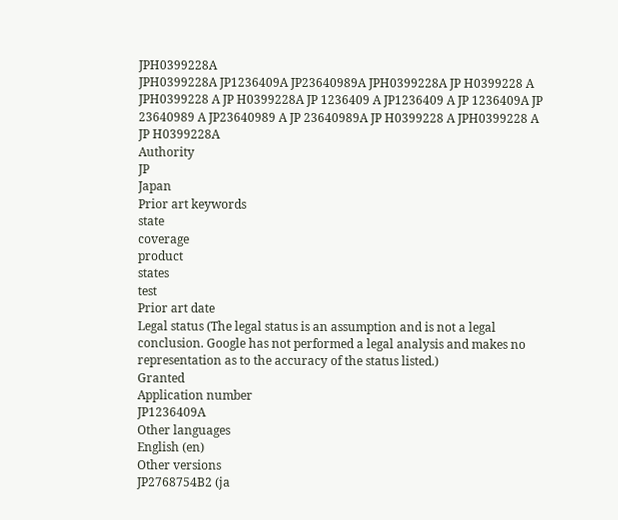JPH0399228A
JPH0399228A JP1236409A JP23640989A JPH0399228A JP H0399228 A JPH0399228 A JP H0399228A JP 1236409 A JP1236409 A JP 1236409A JP 23640989 A JP23640989 A JP 23640989A JP H0399228 A JPH0399228 A JP H0399228A
Authority
JP
Japan
Prior art keywords
state
coverage
product
states
test
Prior art date
Legal status (The legal status is an assumption and is not a legal conclusion. Google has not performed a legal analysis and makes no representation as to the accuracy of the status listed.)
Granted
Application number
JP1236409A
Other languages
English (en)
Other versions
JP2768754B2 (ja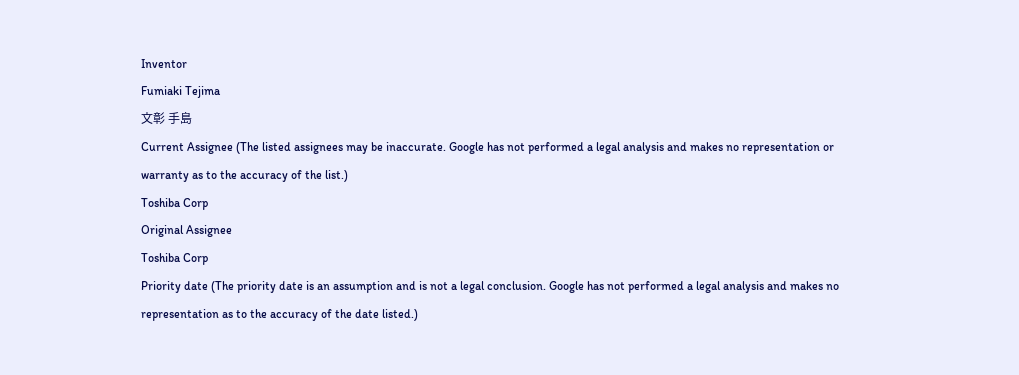Inventor
Fumiaki Tejima
文彰 手島
Current Assignee (The listed assignees may be inaccurate. Google has not performed a legal analysis and makes no representation or warranty as to the accuracy of the list.)
Toshiba Corp
Original Assignee
Toshiba Corp
Priority date (The priority date is an assumption and is not a legal conclusion. Google has not performed a legal analysis and makes no representation as to the accuracy of the date listed.)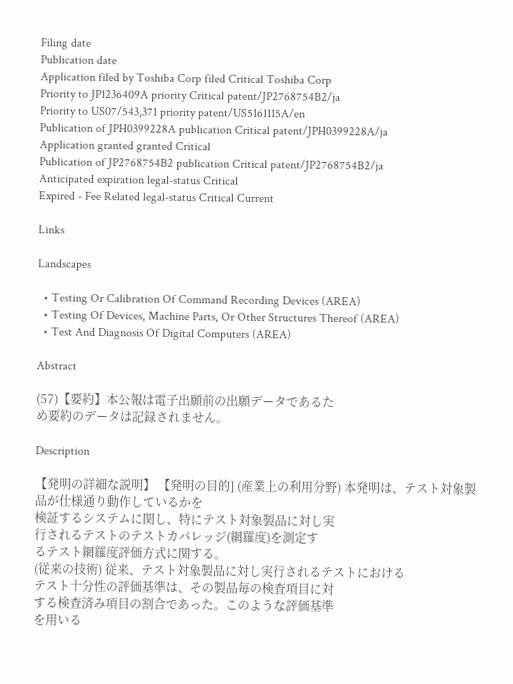Filing date
Publication date
Application filed by Toshiba Corp filed Critical Toshiba Corp
Priority to JP1236409A priority Critical patent/JP2768754B2/ja
Priority to US07/543,371 priority patent/US5161115A/en
Publication of JPH0399228A publication Critical patent/JPH0399228A/ja
Application granted granted Critical
Publication of JP2768754B2 publication Critical patent/JP2768754B2/ja
Anticipated expiration legal-status Critical
Expired - Fee Related legal-status Critical Current

Links

Landscapes

  • Testing Or Calibration Of Command Recording Devices (AREA)
  • Testing Of Devices, Machine Parts, Or Other Structures Thereof (AREA)
  • Test And Diagnosis Of Digital Computers (AREA)

Abstract

(57)【要約】本公報は電子出願前の出願データであるた
め要約のデータは記録されません。

Description

【発明の詳細な説明】 【発明の目的] (産業上の利用分野) 本発明は、テスト対象製品が仕様通り動作しているかを
検証するシステムに関し、特にテスト対象製品に対し実
行されるテストのテストカバレッジ(網羅度)を測定す
るテスト網羅度評価方式に関する。
(従来の技術) 従来、テスト対象製品に対し実行されるテストにおける
テスト十分性の評価基準は、その製品毎の検査項目に対
する検査済み項目の割合であった。このような評価基準
を用いる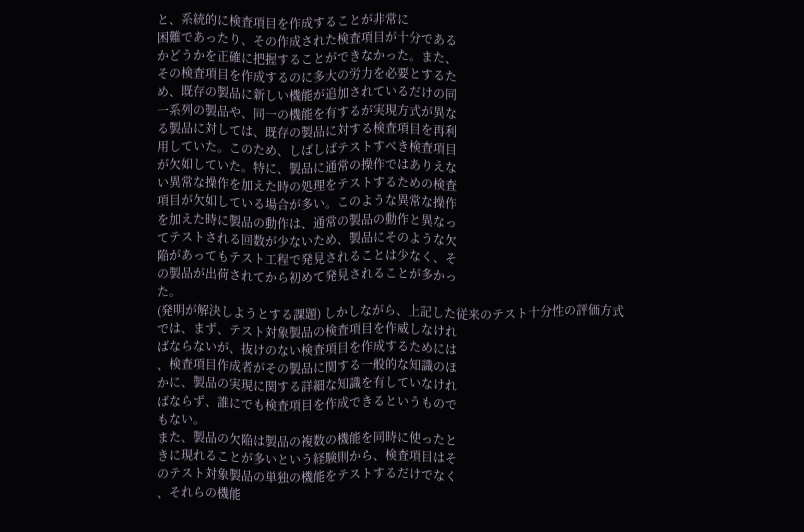と、系統的に検査項目を作成することが非常に
困難であったり、その作成された検査項目が十分である
かどうかを正確に把握することができなかった。また、
その検査項目を作成するのに多大の労力を必要とするた
め、既存の製品に新しい機能が追加されているだけの同
一系列の製品や、同一の機能を有するが実現方式が異な
る製品に対しては、既存の製品に対する検査項目を再利
用していた。このため、しばしばテストすべき検査項目
が欠如していた。特に、製品に通常の操作ではありえな
い異常な操作を加えた時の処理をテストするための検査
項目が欠如している場合が多い。このような異常な操作
を加えた時に製品の動作は、通常の製品の動作と異なっ
てテストされる回数が少ないため、製品にそのような欠
陥があってもテスト工程で発見されることは少なく、そ
の製品が出荷されてから初めて発見されることが多かっ
た。
(発明が解決しようとする課題) しかしながら、上記した従来のテスト十分性の評価方式
では、まず、テスト対象製品の検査項目を作威しなけれ
ばならないが、抜けのない検査項目を作成するためには
、検査項目作成者がその製品に関する一般的な知識のほ
かに、製品の実現に関する詳細な知識を有していなけれ
ばならず、誰にでも検査項目を作成できるというもので
もない。
また、製品の欠陥は製品の複数の機能を同時に使ったと
きに現れることが多いという経験則から、検査項目はそ
のテスト対象製品の単独の機能をテストするだけでなく
、それらの機能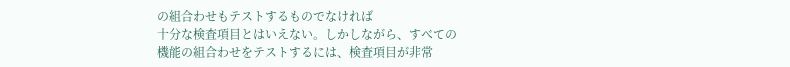の組合わせもテストするものでなければ
十分な検査項目とはいえない。しかしながら、すべての
機能の組合わせをテストするには、検査項目が非常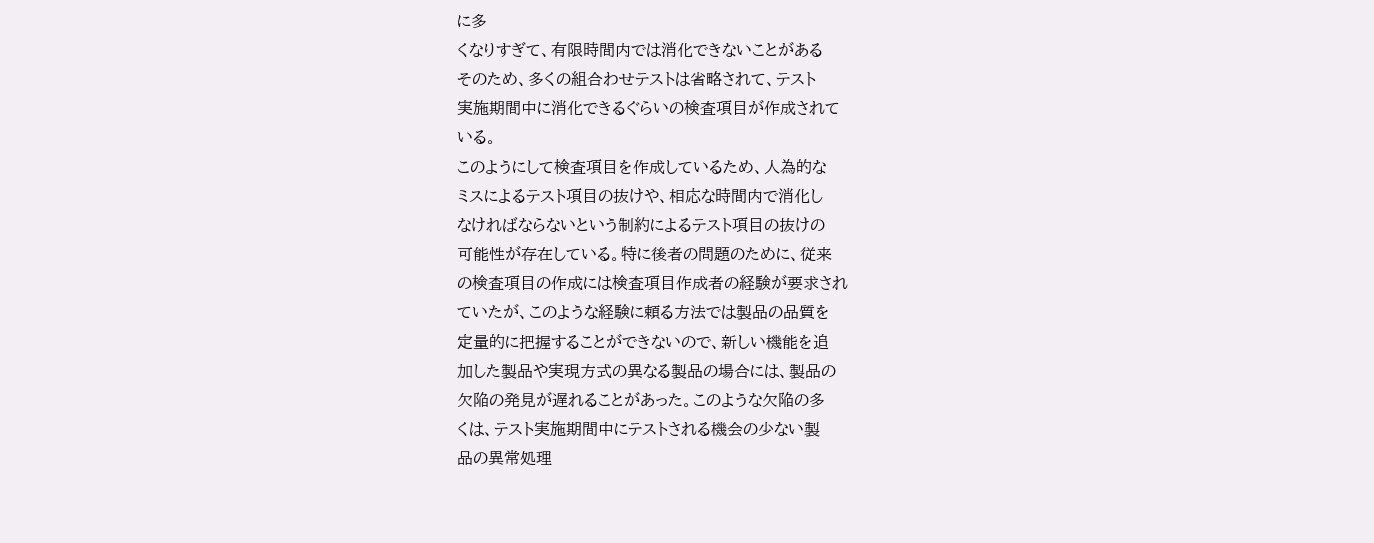に多
くなりすぎて、有限時間内では消化できないことがある
そのため、多くの組合わせテストは省略されて、テスト
実施期間中に消化できるぐらいの検査項目が作成されて
いる。
このようにして検査項目を作成しているため、人為的な
ミスによるテスト項目の抜けや、相応な時間内で消化し
なければならないという制約によるテスト項目の抜けの
可能性が存在している。特に後者の問題のために、従来
の検査項目の作成には検査項目作成者の経験が要求され
ていたが、このような経験に頼る方法では製品の品質を
定量的に把握することができないので、新しい機能を追
加した製品や実現方式の異なる製品の場合には、製品の
欠陥の発見が遅れることがあった。このような欠陥の多
くは、テスト実施期間中にテストされる機会の少ない製
品の異常処理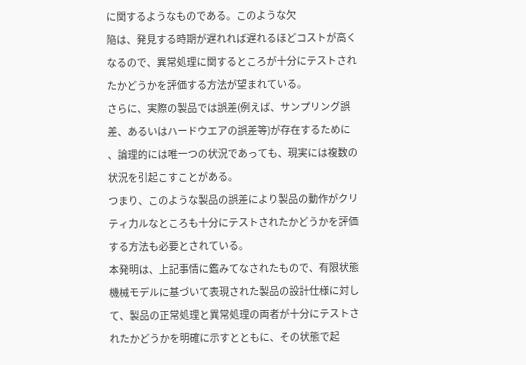に関するようなものである。このような欠
陥は、発見する時期が遅れれば遅れるほどコストが高く
なるので、異常処理に関するところが十分にテストされ
たかどうかを評価する方法が望まれている。
さらに、実際の製品では誤差(例えば、サンプリング誤
差、あるいはハードウエアの誤差等)が存在するために
、論理的には唯一つの状況であっても、現実には複数の
状況を引起こすことがある。
つまり、このような製品の誤差により製品の動作がクリ
ティ力ルなところも十分にテストされたかどうかを評価
する方法も必要とされている。
本発明は、上記事情に鑑みてなされたもので、有限状態
機械モデルに基づいて表現された製品の設計仕様に対し
て、製品の正常処理と異常処理の両者が十分にテストさ
れたかどうかを明確に示すとともに、その状態で起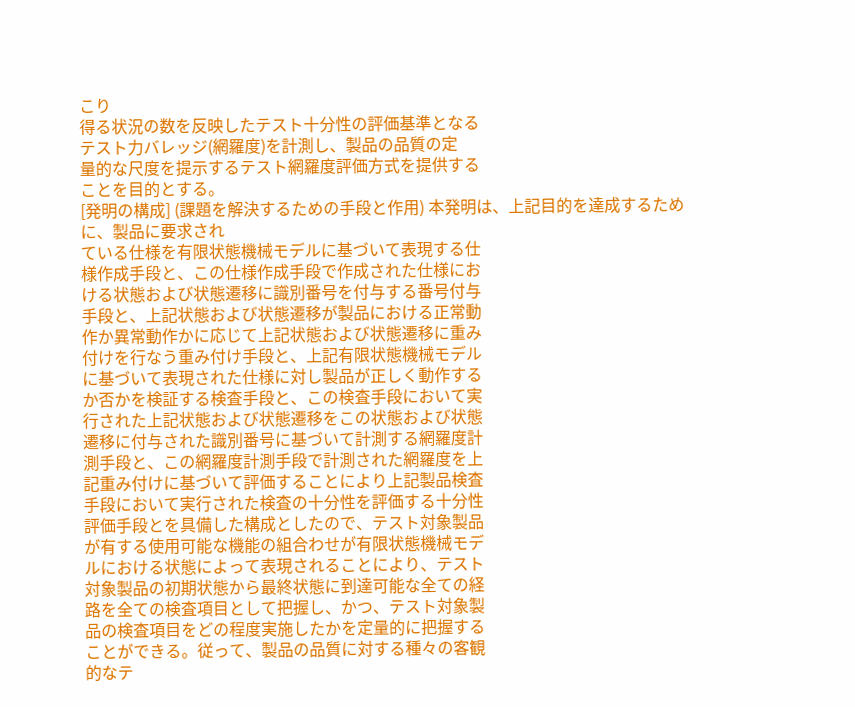こり
得る状況の数を反映したテスト十分性の評価基準となる
テスト力バレッジ(網羅度)を計測し、製品の品質の定
量的な尺度を提示するテスト網羅度評価方式を提供する
ことを目的とする。
[発明の構成] (課題を解決するための手段と作用) 本発明は、上記目的を達成するために、製品に要求され
ている仕様を有限状態機械モデルに基づいて表現する仕
様作成手段と、この仕様作成手段で作成された仕様にお
ける状態および状態遷移に識別番号を付与する番号付与
手段と、上記状態および状態遷移が製品における正常動
作か異常動作かに応じて上記状態および状態遷移に重み
付けを行なう重み付け手段と、上記有限状態機械モデル
に基づいて表現された仕様に対し製品が正しく動作する
か否かを検証する検査手段と、この検査手段において実
行された上記状態および状態遷移をこの状態および状態
遷移に付与された識別番号に基づいて計測する網羅度計
測手段と、この網羅度計測手段で計測された網羅度を上
記重み付けに基づいて評価することにより上記製品検査
手段において実行された検査の十分性を評価する十分性
評価手段とを具備した構成としたので、テスト対象製品
が有する使用可能な機能の組合わせが有限状態機械モデ
ルにおける状態によって表現されることにより、テスト
対象製品の初期状態から最終状態に到達可能な全ての経
路を全ての検査項目として把握し、かつ、テスト対象製
品の検査項目をどの程度実施したかを定量的に把握する
ことができる。従って、製品の品質に対する種々の客観
的なテ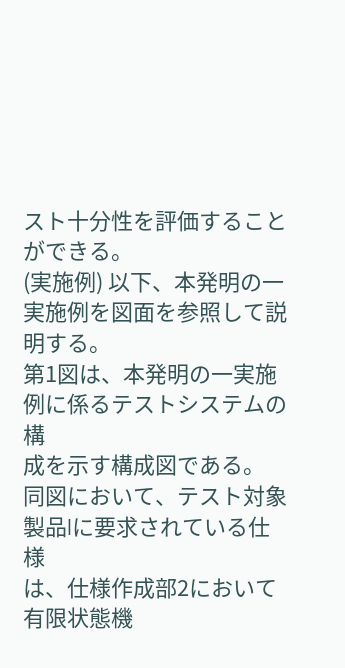スト十分性を評価することができる。
(実施例) 以下、本発明の一実施例を図面を参照して説明する。
第1図は、本発明の一実施例に係るテストシステムの構
成を示す構成図である。
同図において、テスト対象製品lに要求されている仕様
は、仕様作成部2において有限状態機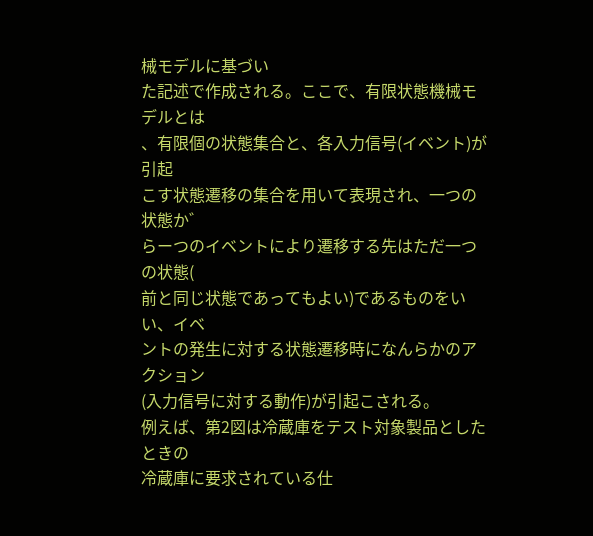械モデルに基づい
た記述で作成される。ここで、有限状態機械モデルとは
、有限個の状態集合と、各入力信号(イベント)が引起
こす状態遷移の集合を用いて表現され、一つの状態か゛
らーつのイベントにより遷移する先はただ一つの状態(
前と同じ状態であってもよい)であるものをいい、イベ
ントの発生に対する状態遷移時になんらかのアクション
(入力信号に対する動作)が引起こされる。
例えば、第2図は冷蔵庫をテスト対象製品としたときの
冷蔵庫に要求されている仕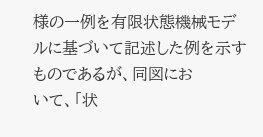様の一例を有限状態機械モデ
ルに基づいて記述した例を示すものであるが、同図にお
いて、「状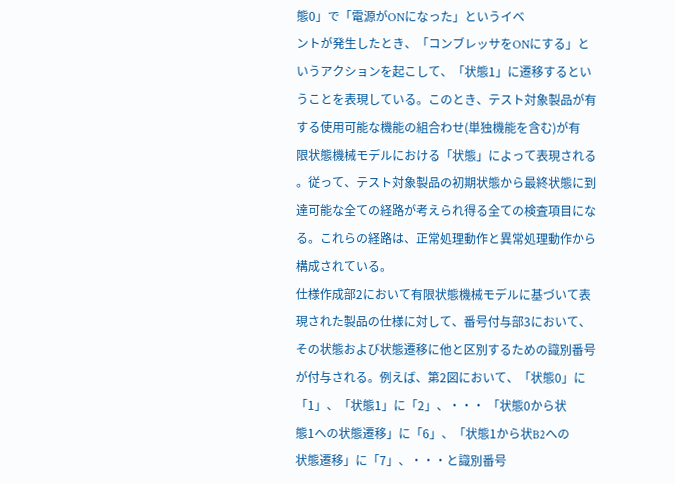態0」で「電源がONになった」というイベ
ントが発生したとき、「コンブレッサをONにする」と
いうアクションを起こして、「状態1」に遷移するとい
うことを表現している。このとき、テスト対象製品が有
する使用可能な機能の組合わせ(単独機能を含む)が有
限状態機械モデルにおける「状態」によって表現される
。従って、テスト対象製品の初期状態から最終状態に到
達可能な全ての経路が考えられ得る全ての検査項目にな
る。これらの経路は、正常処理動作と異常処理動作から
構成されている。
仕様作成部2において有限状態機械モデルに基づいて表
現された製品の仕様に対して、番号付与部3において、
その状態および状態遷移に他と区別するための識別番号
が付与される。例えば、第2図において、「状態0」に
「1」、「状態1」に「2」、・・・ 「状態0から状
態1への状態遷移」に「6」、「状態1から状B2への
状態遷移」に「7」、・・・と識別番号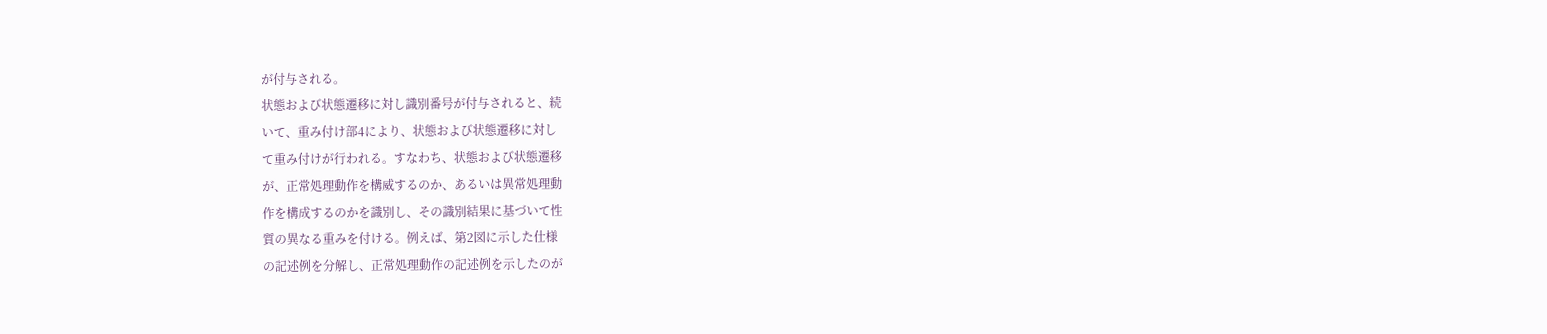が付与される。
状態および状態遷移に対し識別番号が付与されると、続
いて、重み付け部4により、状態および状態遷移に対し
て重み付けが行われる。すなわち、状態および状態遷移
が、正常処理動作を構威するのか、あるいは異常処理動
作を構成するのかを識別し、その識別結果に基づいて性
質の異なる重みを付ける。例えば、第2図に示した仕様
の記述例を分解し、正常処理動作の記述例を示したのが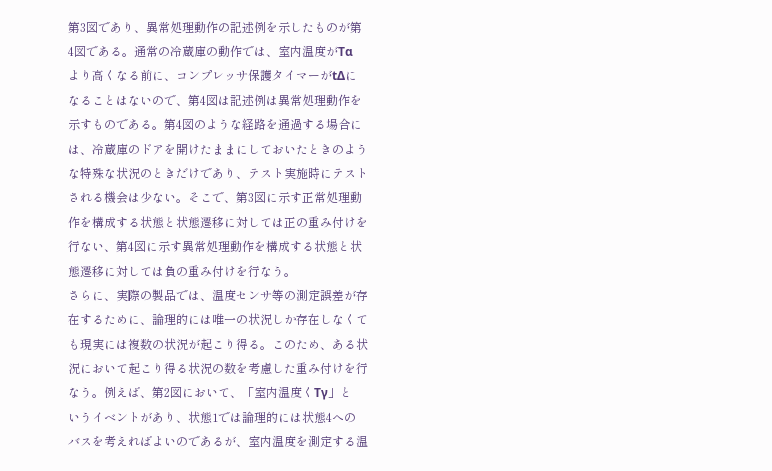第3図であり、異常処理動作の記述例を示したものが第
4図である。通常の冷蔵庫の動作では、室内温度がTα
より高くなる前に、コンプレッサ保護タイマーがtΔに
なることはないので、第4図は記述例は異常処理動作を
示すものである。第4図のような経路を通過する場合に
は、冷蔵庫のドアを開けたままにしておいたときのよう
な特殊な状況のときだけであり、テスト実施時にテスト
される機会は少ない。そこで、第3図に示す正常処理動
作を構成する状態と状態遷移に対しては正の重み付けを
行ない、第4図に示す異常処理動作を構成する状態と状
態遷移に対しては負の重み付けを行なう。
さらに、実際の製品では、温度センサ等の測定誤差が存
在するために、論理的には唯一の状況しか存在しなくて
も現実には複数の状況が起こり得る。このため、ある状
況において起こり得る状況の数を考慮した重み付けを行
なう。例えば、第2図において、「室内温度くTγ」と
いうイベントがあり、状態1では論理的には状態4への
バスを考えればよいのであるが、室内温度を測定する温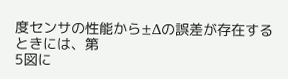度センサの性能から±Δの誤差が存在するときには、第
5図に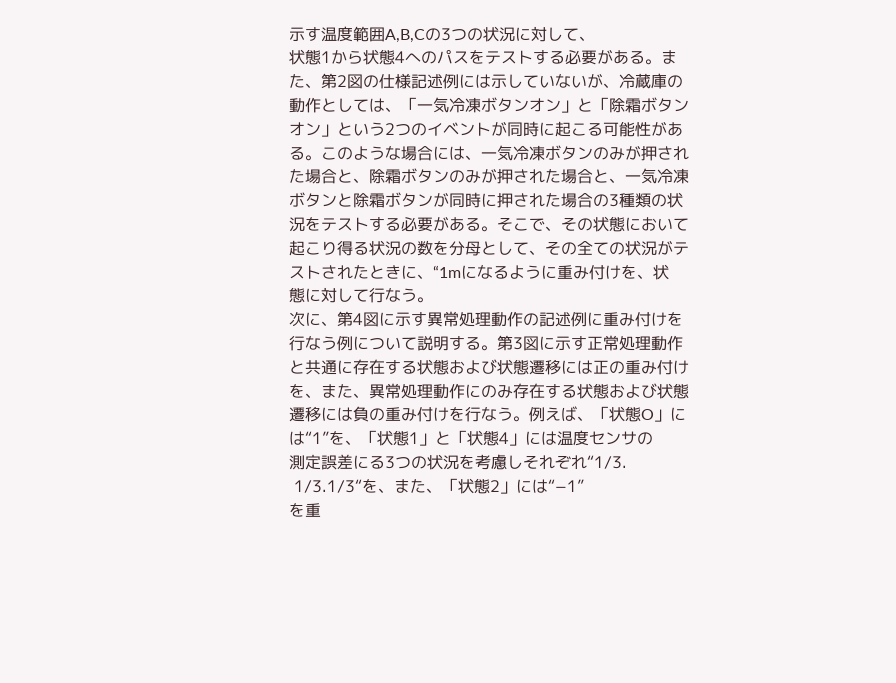示す温度範囲A,B,Cの3つの状況に対して、
状態1から状態4へのパスをテストする必要がある。ま
た、第2図の仕様記述例には示していないが、冷蔵庫の
動作としては、「一気冷凍ボタンオン」と「除霜ボタン
オン」という2つのイベントが同時に起こる可能性があ
る。このような場合には、一気冷凍ボタンのみが押され
た場合と、除霜ボタンのみが押された場合と、一気冷凍
ボタンと除霜ボタンが同時に押された場合の3種類の状
況をテストする必要がある。そこで、その状態において
起こり得る状況の数を分母として、その全ての状況がテ
ストされたときに、“1mになるように重み付けを、状
態に対して行なう。
次に、第4図に示す異常処理動作の記述例に重み付けを
行なう例について説明する。第3図に示す正常処理動作
と共通に存在する状態および状態遷移には正の重み付け
を、また、異常処理動作にのみ存在する状態および状態
遷移には負の重み付けを行なう。例えば、「状態O」に
は“1”を、「状態1」と「状態4」には温度センサの
測定誤差にる3つの状況を考慮しそれぞれ“1/3.
 1/3.1/3“を、また、「状態2」には“−1”
を重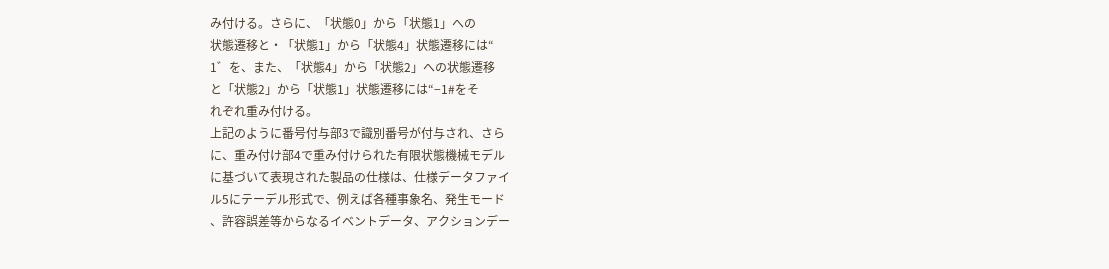み付ける。さらに、「状態0」から「状態1」への
状態遷移と・「状態1」から「状態4」状態遷移には“
1゛を、また、「状態4」から「状態2」への状態遷移
と「状態2」から「状態1」状態遷移には“−1#をそ
れぞれ重み付ける。
上記のように番号付与部3で識別番号が付与され、さら
に、重み付け部4で重み付けられた有限状態機械モデル
に基づいて表現された製品の仕様は、仕様データファイ
ル5にテーデル形式で、例えば各種事象名、発生モード
、許容誤差等からなるイベントデータ、アクションデー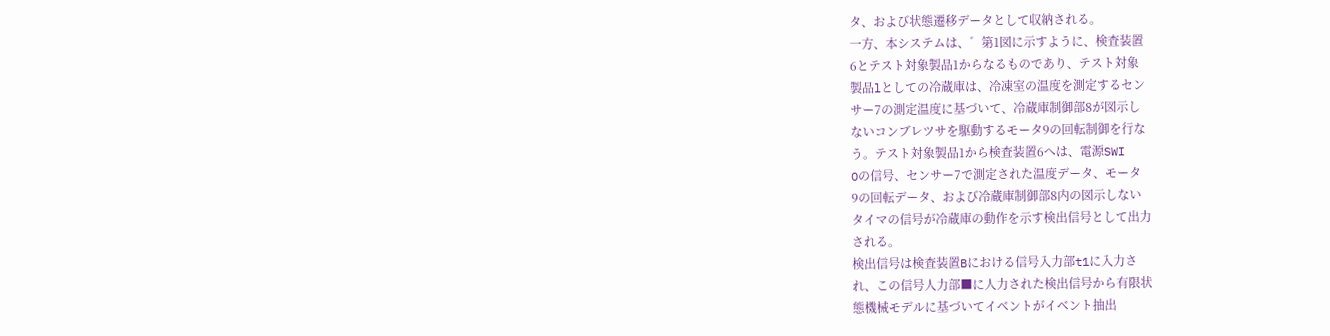タ、および状態遷移データとして収納される。
一方、本システムは、゛第1図に示すように、検査装置
6とテスト対象製品1からなるものであり、テスト対象
製品lとしての冷蔵庫は、冷凍室の温度を測定するセン
サー7の測定温度に基づいて、冷蔵庫制御部8が図示し
ないコンブレツサを駆動するモータ9の回転制御を行な
う。テスト対象製品1から検査装置6へは、電源SWI
Oの信号、センサー7で測定された温度データ、モータ
9の回転データ、および冷蔵庫制御部8内の図示しない
タイマの信号が冷蔵庫の動作を示す検出信号として出力
される。
検出信号は検査装置Bにおける信号入力部t1に入力さ
れ、この信号人力部■に人力された検出信号から有限状
態機械モデルに基づいてイベントがイベント抽出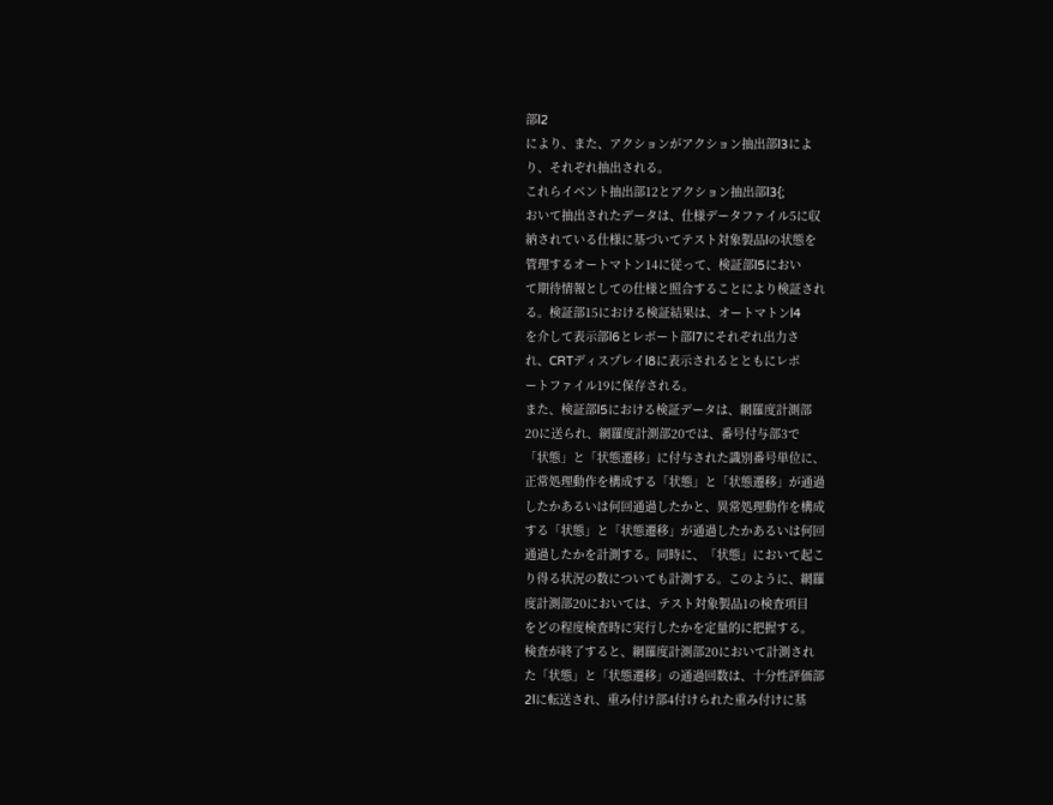部l2
により、また、アクションがアクション抽出部l3によ
り、それぞれ抽出される。
これらイベント抽出部12とアクション抽出部l3{;
おいて抽出されたデータは、仕様データファイル5に収
納されている仕様に基づいてテスト対象製品lの状態を
管理するオートマトン14に従って、検証部l5におい
て期待情報としての仕様と照合することにより検証され
る。検証部15における検証結果は、オートマトンl4
を介して表示部l6とレポート部l7にそれぞれ出力さ
れ、CRTディスプレイl8に表示されるとともにレポ
ートファイル19に保存される。
また、検証部l5における検証データは、網羅度計測部
20に送られ、網羅度計測部20では、番号付与部3で
「状態」と「状態遷移」に付与された識別番号単位に、
正常処理動作を構成する「状態」と「状態遷移」が通過
したかあるいは何回通過したかと、異常処理動作を構成
する「状態」と「状態遷移」が通過したかあるいは何回
通過したかを計測する。同時に、「状態」において起こ
り得る状況の数についても計測する。このように、網羅
度計測部20においては、テスト対象製品1の検査項目
をどの程度検査時に実行したかを定量的に把握する。
検査が終了すると、網羅度計測部20において計測され
た「状態」と「状態遷移」の通過回数は、十分性評価部
2lに転送され、重み付け部4付けられた重み付けに基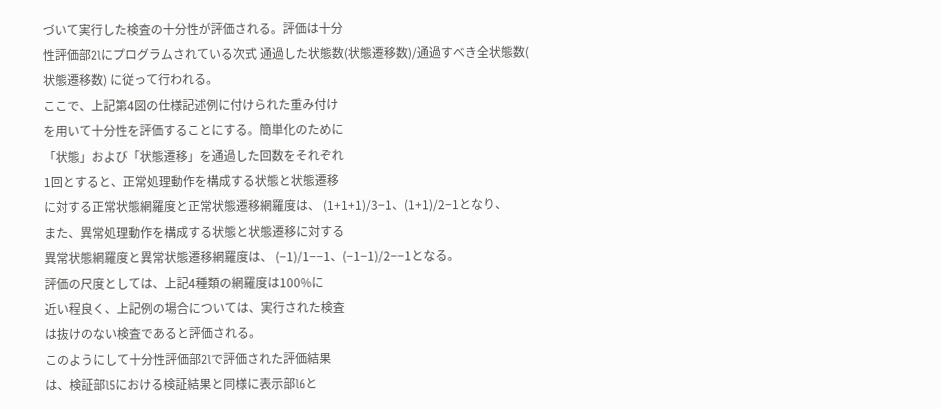づいて実行した検査の十分性が評価される。評価は十分
性評価部2lにプログラムされている次式 通過した状態数(状態遷移数)/通過すべき全状態数(
状態遷移数) に従って行われる。
ここで、上記第4図の仕様記述例に付けられた重み付け
を用いて十分性を評価することにする。簡単化のために
「状態」および「状態遷移」を通過した回数をそれぞれ
1回とすると、正常処理動作を構成する状態と状態遷移
に対する正常状態網羅度と正常状態遷移網羅度は、 (1+1+1)/3−1、(1+1)/2−1となり、
また、異常処理動作を構成する状態と状態遷移に対する
異常状態網羅度と異常状態遷移網羅度は、 (−1)/1−−1、(−1−1)/2−−1となる。
評価の尺度としては、上記4種類の網羅度は100%に
近い程良く、上記例の場合については、実行された検査
は抜けのない検査であると評価される。
このようにして十分性評価部2lで評価された評価結果
は、検証部l5における検証結果と同様に表示部l6と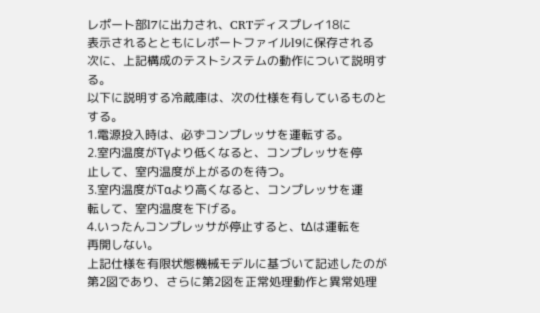レポート部l7に出力され、CRTディスプレイ18に
表示されるとともにレポートファイルl9に保存される
次に、上記構成のテストシステムの動作について説明す
る。
以下に説明する冷蔵庫は、次の仕様を有しているものと
する。
1.電源投入時は、必ずコンプレッサを運転する。
2.室内温度がTγより低くなると、コンプレッサを停
止して、室内温度が上がるのを待つ。
3.室内温度がTαより高くなると、コンプレッサを運
転して、室内温度を下げる。
4.いったんコンプレッサが停止すると、tΔは運転を
再開しない。
上記仕様を有限状態機械モデルに基づいて記述したのが
第2図であり、さらに第2図を正常処理動作と異常処理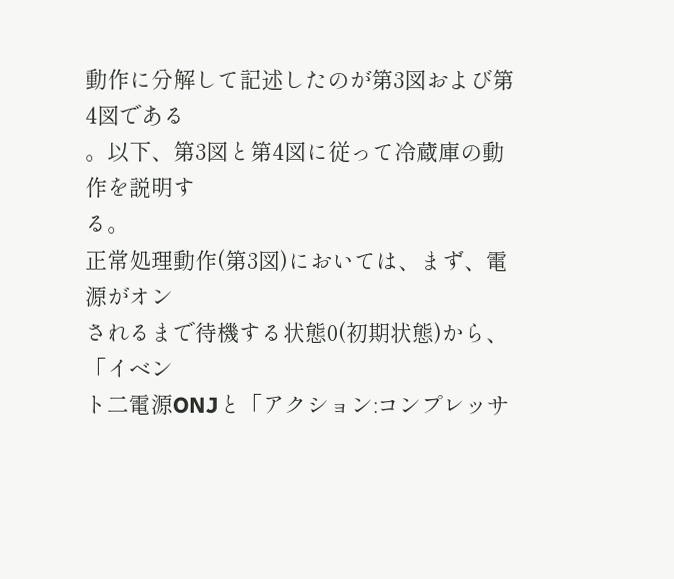動作に分解して記述したのが第3図および第4図である
。以下、第3図と第4図に従って冷蔵庫の動作を説明す
る。
正常処理動作(第3図)においては、まず、電源がオン
されるまで待機する状態0(初期状態)から、「イベン
ト二電源ONJと「アクション:コンプレッサ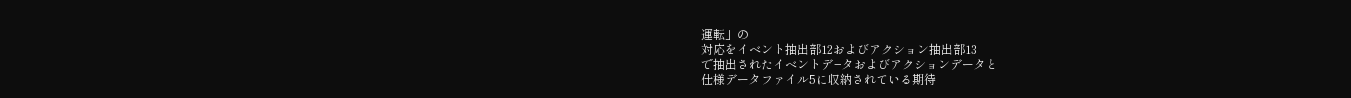運転」の
対応をイベント抽出部12およびアクション抽出部13
で抽出されたイベントデ−タおよびアクションデータと
仕様データファイル5に収納されている期待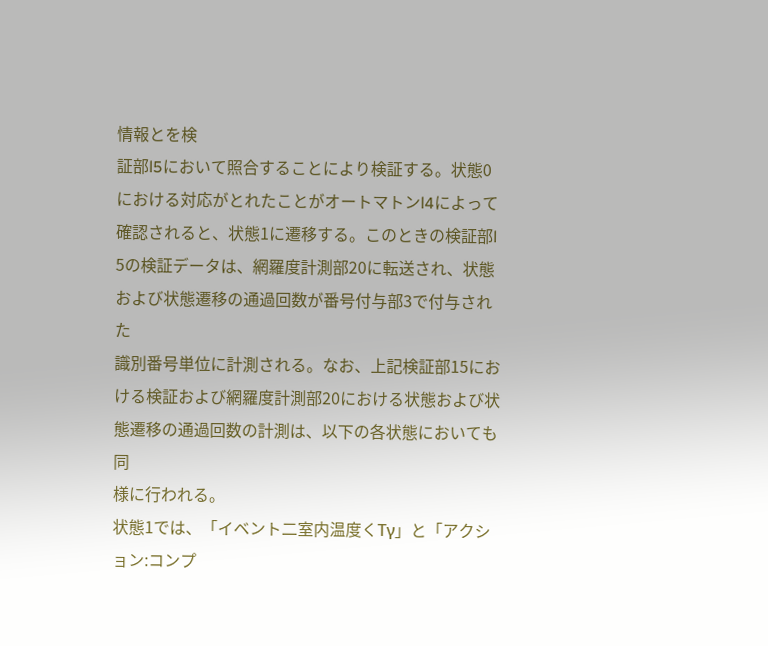情報とを検
証部l5において照合することにより検証する。状態0
における対応がとれたことがオートマトンl4によって
確認されると、状態1に遷移する。このときの検証部l
5の検証データは、網羅度計測部20に転送され、状態
および状態遷移の通過回数が番号付与部3で付与された
識別番号単位に計測される。なお、上記検証部15にお
ける検証および網羅度計測部20における状態および状
態遷移の通過回数の計測は、以下の各状態においても同
様に行われる。
状態1では、「イベント二室内温度くTγ」と「アクシ
ョン:コンプ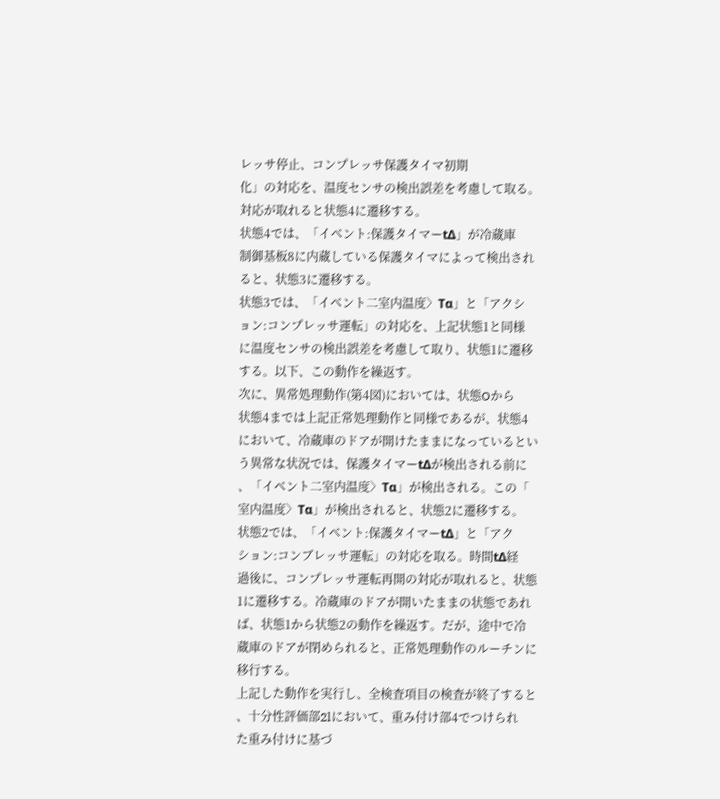レッサ停止、コンプレッサ保護タイマ初期
化」の対応を、温度センサの検出誤差を考慮して取る。
対応が取れると状態4に遷移する。
状態4では、「イベント:保護タイマーtΔ」が冷蔵庫
制御基板8に内蔵している保護タイマによって検出され
ると、状態3に遷移する。
状態3では、「イベント二室内温度〉Tα」と「アクシ
ョン:コンプレッサ運転」の対応を、上記状態1と同様
に温度センサの検出誤差を考慮して取り、状態1に遷移
する。以下、この動作を繰返す。
次に、異常処理動作(第4図)においては、状態Oから
状態4までは上記正常処理動作と同様であるが、状態4
において、冷蔵庫のドアが開けたままになっているとい
う異常な状況では、保護タイマーtΔが検出される前に
、「イベント二室内温度〉Tα」が検出される。この「
室内温度〉Tα」が検出されると、状態2に遷移する。
状態2では、「イベント:保護タイマーtΔ」と「アク
ション:コンブレッサ運転」の対応を取る。時間tΔ経
過後に、コンプレッサ運転再開の対応が取れると、状態
1に遷移する。冷蔵庫のドアが開いたままの状態であれ
ば、状態1から状態2の動作を繰返す。だが、途中で冷
蔵庫のドアが閉められると、正常処理動作のルーチンに
移行する。
上記した動作を実行し、全検査項目の検査が終了すると
、十分性評価部2lにおいて、重み付け部4でつけられ
た重み付けに基づ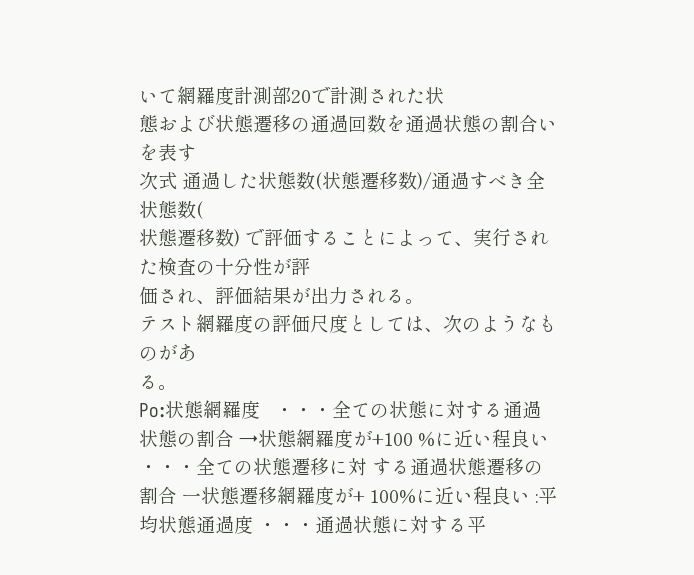いて網羅度計測部20で計測された状
態および状態遷移の通過回数を通過状態の割合いを表す
次式 通過した状態数(状態遷移数)/通過すべき全状態数(
状態遷移数) で評価することによって、実行された検査の十分性が評
価され、評価結果が出力される。
テスト網羅度の評価尺度としては、次のようなものがあ
る。
Po:状態網羅度   ・・・全ての状態に対する通過
状態の割合 →状態網羅度が+100 %に近い程良い ・・・全ての状態遷移に対 する通過状態遷移の 割合 一状態遷移網羅度が+ 100%に近い程良い :平均状態通過度 ・・・通過状態に対する平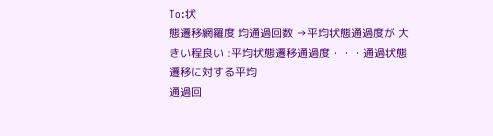To:状
態遷移網羅度 均通過回数 →平均状態通過度が 大きい程良い :平均状態遷移通過度・・・通過状態遷移に対する平均
通過回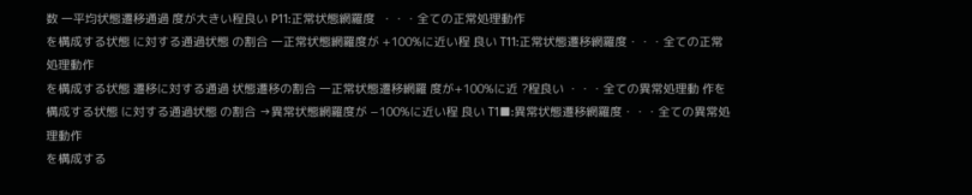数 一平均状態遷移通過 度が大きい程良い P11:正常状態網羅度  ・・・全ての正常処理動作
を構成する状態 に対する通過状態 の割合 一正常状態網羅度が +100%に近い程 良い T11:正常状態遷移網羅度・・・全ての正常処理動作
を構成する状態 遷移に対する通過 状態遷移の割合 一正常状態遷移網羅 度が+100%に近 ?程良い ・・・全ての異常処理動 作を構成する状態 に対する通過状態 の割合 →異常状態網羅度が −100%に近い程 良い T1■:異常状態遷移網羅度・・・全ての異常処理動作
を構成する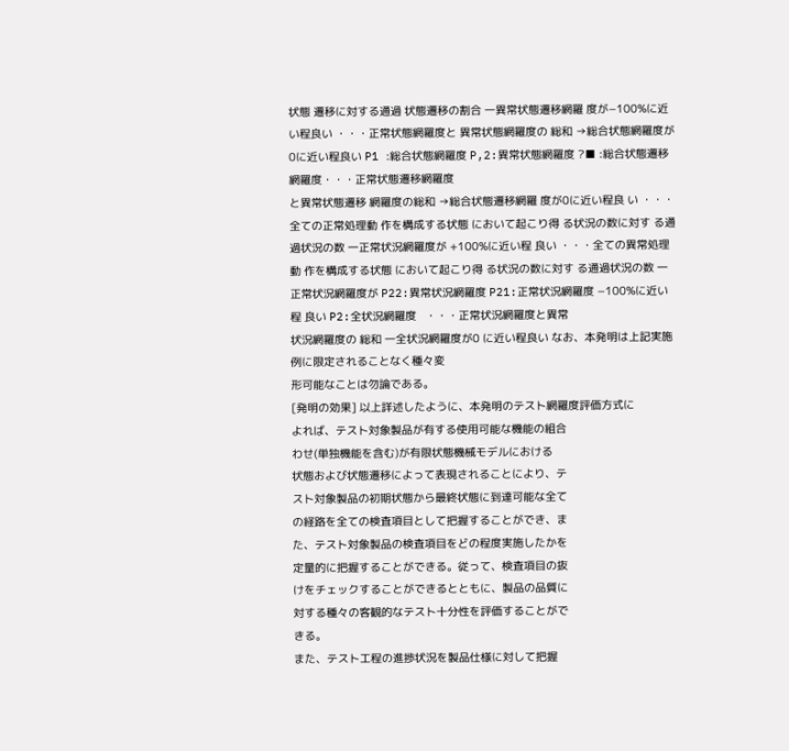状態 遷移に対する通過 状態遷移の割合 一異常状態遷移網羅 度が−100%に近 い程良い ・・・正常状態網羅度と 異常状態網羅度の 総和 →総合状態網羅度が 0に近い程良い P1 :総合状態網羅度 P,2:異常状態網羅度 ?■ :総合状態遷移網羅度・・・正常状態遷移網羅度
と異常状態遷移 網羅度の総和 →総合状態遷移網羅 度が0に近い程良 い ・・・全ての正常処理動 作を構成する状態 において起こり得 る状況の数に対す る通過状況の数 一正常状況網羅度が +100%に近い程 良い ・・・全ての異常処理動 作を構成する状態 において起こり得 る状況の数に対す る通過状況の数 一正常状況網羅度が P22:異常状況網羅度 P21:正常状況網羅度 −100%に近い程 良い P2:全状況網羅度   ・・・正常状況網羅度と異常
状況網羅度の 総和 一全状況網羅度が0 に近い程良い なお、本発明は上記実施例に限定されることなく種々変
形可能なことは勿論である。
[発明の効果] 以上詳述したように、本発明のテスト網羅度評価方式に
よれば、テスト対象製品が有する使用可能な機能の組合
わせ(単独機能を含む)が有限状態機械モデルにおける
状態および状態遷移によって表現されることにより、テ
スト対象製品の初期状態から最終状態に到達可能な全て
の経路を全ての検査項目として把握することができ、ま
た、テスト対象製品の検査項目をどの程度実施したかを
定量的に把握することができる。従って、検査項目の抜
けをチェックすることができるとともに、製品の品質に
対する種々の客観的なテスト十分性を評価することがで
きる。
また、テスト工程の進捗状況を製品仕様に対して把握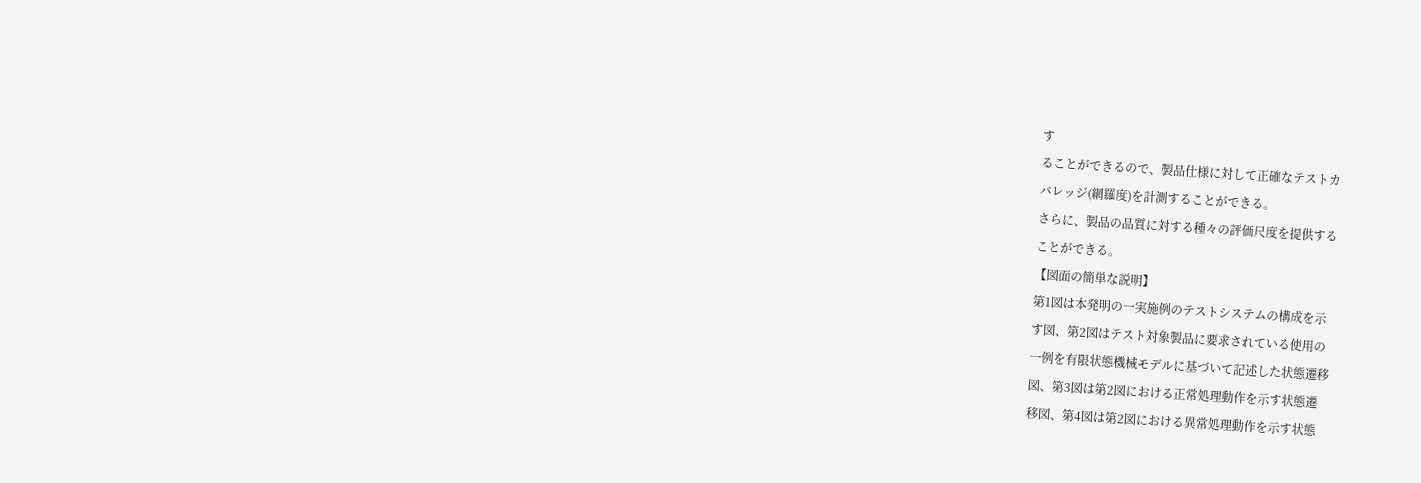す
ることができるので、製品仕様に対して正確なテストカ
バレッジ(網羅度)を計測することができる。
さらに、製品の品質に対する種々の評価尺度を提供する
ことができる。
【図面の簡単な説明】
第1図は本発明の一実施例のテストシステムの構成を示
す図、第2図はテスト対象製品に要求されている使用の
一例を有限状態機械モデルに基づいて記述した状態遷移
図、第3図は第2図における正常処理動作を示す状態遷
移図、第4図は第2図における異常処理動作を示す状態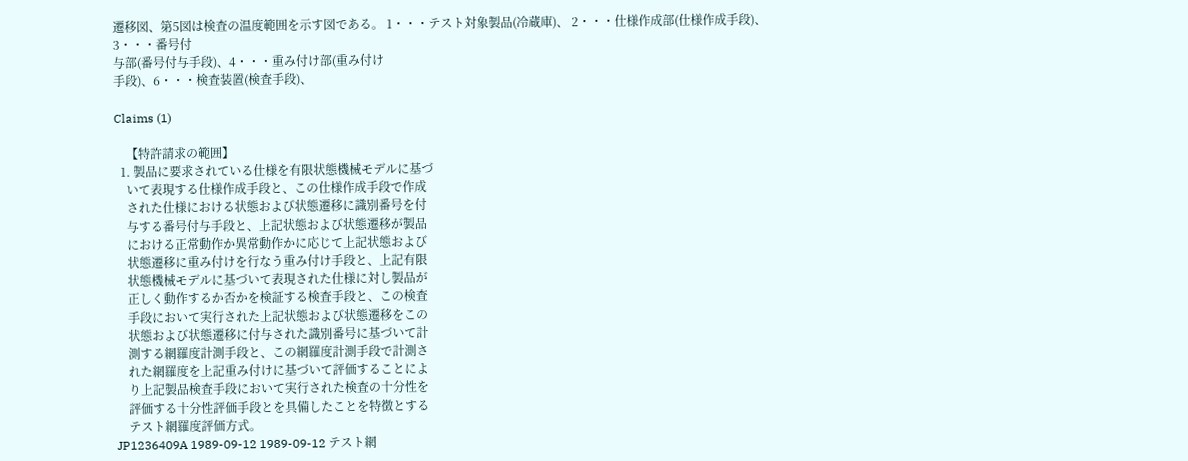遷移図、第5図は検査の温度範囲を示す図である。 1・・・テスト対象製品(冷蔵庫)、 2・・・仕様作成部(仕様作成手段)、3・・・番号付
与部(番号付与手段)、4・・・重み付け部(重み付け
手段)、6・・・検査装置(検査手段)、

Claims (1)

    【特許請求の範囲】
  1. 製品に要求されている仕様を有限状態機械モデルに基づ
    いて表現する仕様作成手段と、この仕様作成手段で作成
    された仕様における状態および状態遷移に識別番号を付
    与する番号付与手段と、上記状態および状態遷移が製品
    における正常動作か異常動作かに応じて上記状態および
    状態遷移に重み付けを行なう重み付け手段と、上記有限
    状態機械モデルに基づいて表現された仕様に対し製品が
    正しく動作するか否かを検証する検査手段と、この検査
    手段において実行された上記状態および状態遷移をこの
    状態および状態遷移に付与された識別番号に基づいて計
    測する網羅度計測手段と、この網羅度計測手段で計測さ
    れた網羅度を上記重み付けに基づいて評価することによ
    り上記製品検査手段において実行された検査の十分性を
    評価する十分性評価手段とを具備したことを特徴とする
    テスト網羅度評価方式。
JP1236409A 1989-09-12 1989-09-12 テスト網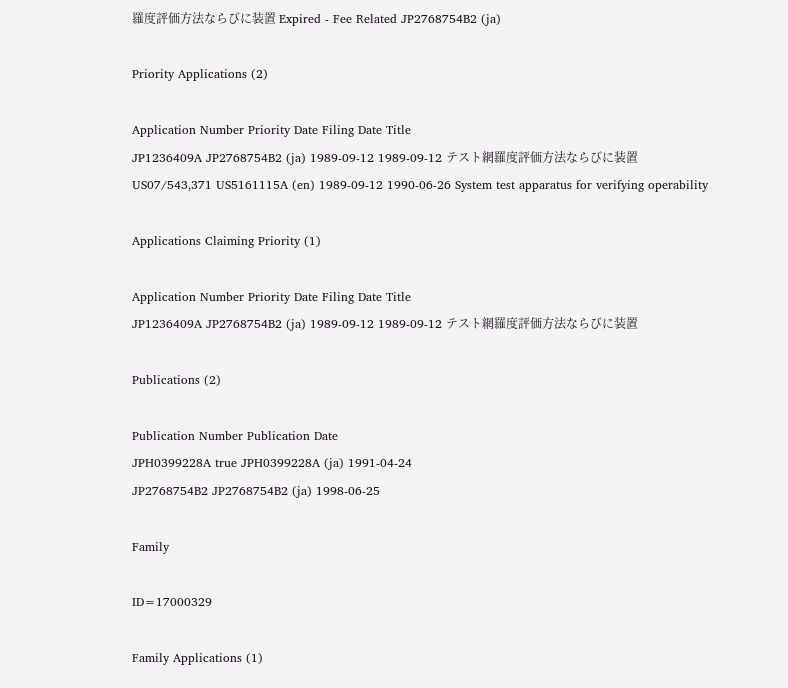羅度評価方法ならびに装置 Expired - Fee Related JP2768754B2 (ja)

Priority Applications (2)

Application Number Priority Date Filing Date Title
JP1236409A JP2768754B2 (ja) 1989-09-12 1989-09-12 テスト網羅度評価方法ならびに装置
US07/543,371 US5161115A (en) 1989-09-12 1990-06-26 System test apparatus for verifying operability

Applications Claiming Priority (1)

Application Number Priority Date Filing Date Title
JP1236409A JP2768754B2 (ja) 1989-09-12 1989-09-12 テスト網羅度評価方法ならびに装置

Publications (2)

Publication Number Publication Date
JPH0399228A true JPH0399228A (ja) 1991-04-24
JP2768754B2 JP2768754B2 (ja) 1998-06-25

Family

ID=17000329

Family Applications (1)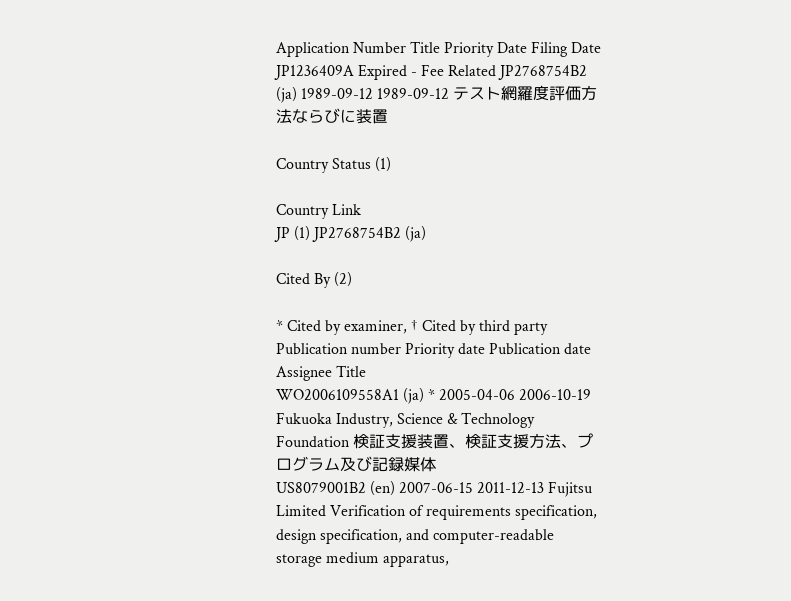Application Number Title Priority Date Filing Date
JP1236409A Expired - Fee Related JP2768754B2 (ja) 1989-09-12 1989-09-12 テスト網羅度評価方法ならびに装置

Country Status (1)

Country Link
JP (1) JP2768754B2 (ja)

Cited By (2)

* Cited by examiner, † Cited by third party
Publication number Priority date Publication date Assignee Title
WO2006109558A1 (ja) * 2005-04-06 2006-10-19 Fukuoka Industry, Science & Technology Foundation 検証支援装置、検証支援方法、プログラム及び記録媒体
US8079001B2 (en) 2007-06-15 2011-12-13 Fujitsu Limited Verification of requirements specification, design specification, and computer-readable storage medium apparatus,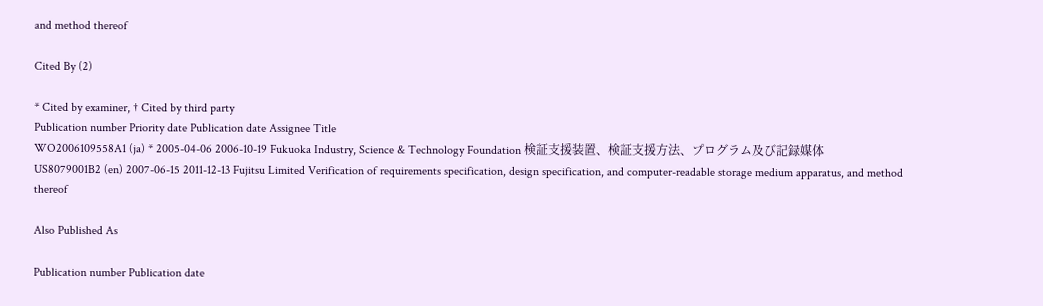and method thereof

Cited By (2)

* Cited by examiner, † Cited by third party
Publication number Priority date Publication date Assignee Title
WO2006109558A1 (ja) * 2005-04-06 2006-10-19 Fukuoka Industry, Science & Technology Foundation 検証支援装置、検証支援方法、プログラム及び記録媒体
US8079001B2 (en) 2007-06-15 2011-12-13 Fujitsu Limited Verification of requirements specification, design specification, and computer-readable storage medium apparatus, and method thereof

Also Published As

Publication number Publication date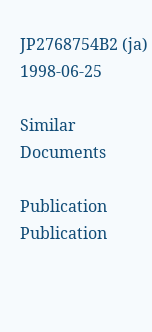JP2768754B2 (ja) 1998-06-25

Similar Documents

Publication Publication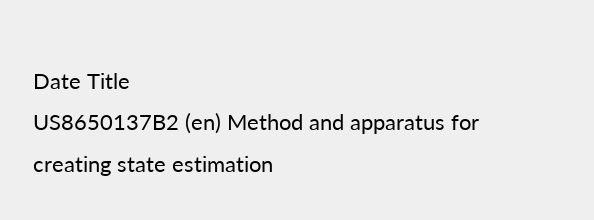Date Title
US8650137B2 (en) Method and apparatus for creating state estimation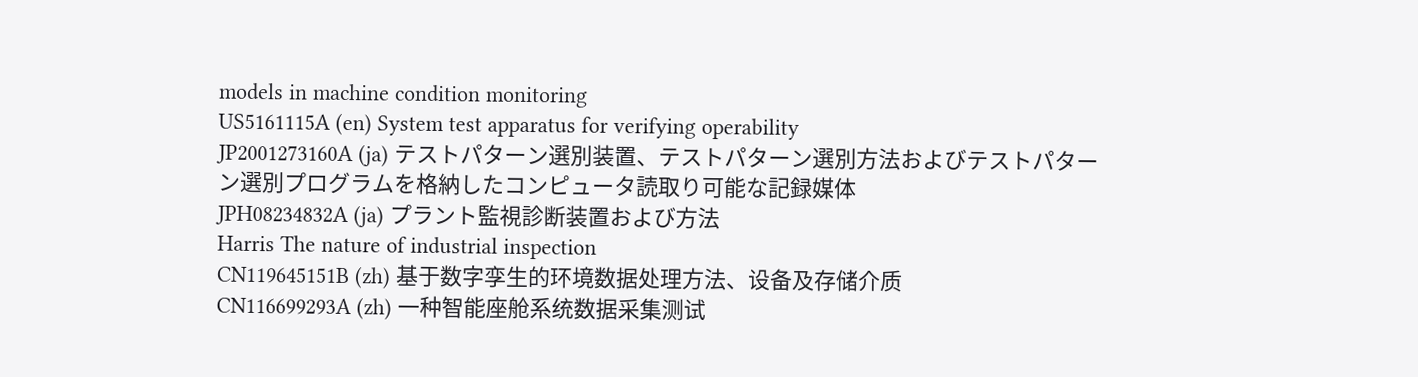models in machine condition monitoring
US5161115A (en) System test apparatus for verifying operability
JP2001273160A (ja) テストパターン選別装置、テストパターン選別方法およびテストパターン選別プログラムを格納したコンピュータ読取り可能な記録媒体
JPH08234832A (ja) プラント監視診断装置および方法
Harris The nature of industrial inspection
CN119645151B (zh) 基于数字孪生的环境数据处理方法、设备及存储介质
CN116699293A (zh) 一种智能座舱系统数据采集测试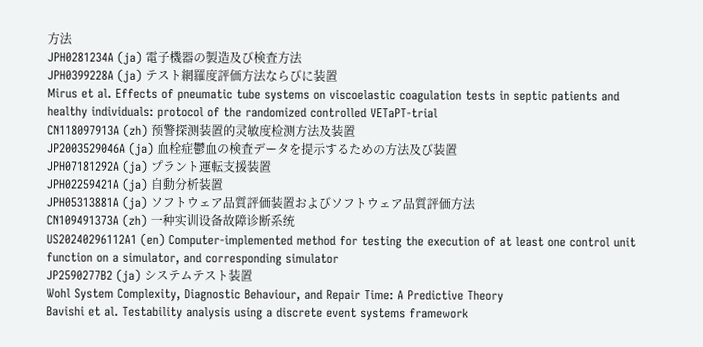方法
JPH0281234A (ja) 電子機器の製造及び検査方法
JPH0399228A (ja) テスト網羅度評価方法ならびに装置
Mirus et al. Effects of pneumatic tube systems on viscoelastic coagulation tests in septic patients and healthy individuals: protocol of the randomized controlled VETaPT-trial
CN118097913A (zh) 预警探测装置的灵敏度检测方法及装置
JP2003529046A (ja) 血栓症鬱血の検査データを提示するための方法及び装置
JPH07181292A (ja) プラント運転支援装置
JPH02259421A (ja) 自動分析装置
JPH05313881A (ja) ソフトウェア品質評価装置およびソフトウェア品質評価方法
CN109491373A (zh) 一种实训设备故障诊断系统
US20240296112A1 (en) Computer-implemented method for testing the execution of at least one control unit function on a simulator, and corresponding simulator
JP2590277B2 (ja) システムテスト装置
Wohl System Complexity, Diagnostic Behaviour, and Repair Time: A Predictive Theory
Bavishi et al. Testability analysis using a discrete event systems framework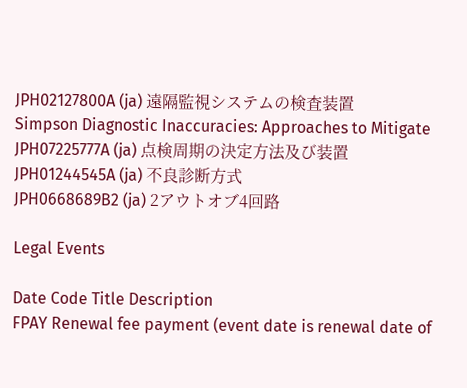JPH02127800A (ja) 遠隔監視システムの検査装置
Simpson Diagnostic Inaccuracies: Approaches to Mitigate
JPH07225777A (ja) 点検周期の決定方法及び装置
JPH01244545A (ja) 不良診断方式
JPH0668689B2 (ja) 2アウトオブ4回路

Legal Events

Date Code Title Description
FPAY Renewal fee payment (event date is renewal date of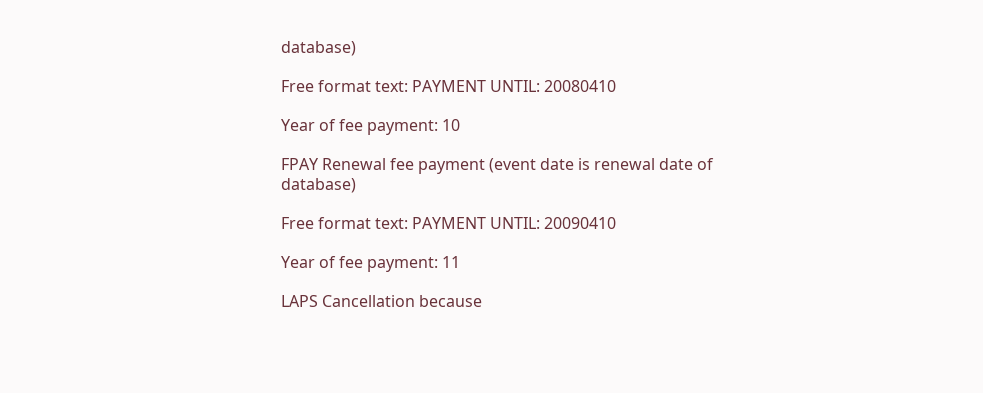database)

Free format text: PAYMENT UNTIL: 20080410

Year of fee payment: 10

FPAY Renewal fee payment (event date is renewal date of database)

Free format text: PAYMENT UNTIL: 20090410

Year of fee payment: 11

LAPS Cancellation because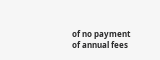of no payment of annual fees